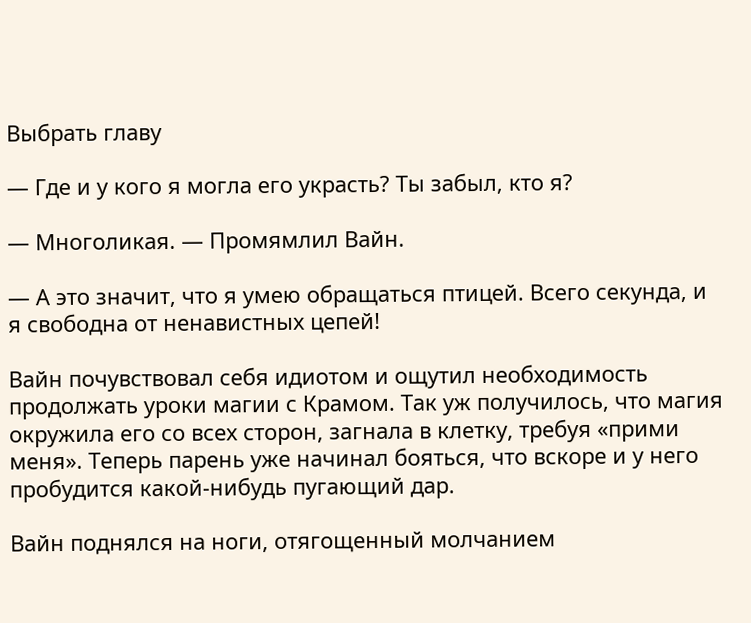Выбрать главу

— Где и у кого я могла его украсть? Ты забыл, кто я?

— Многоликая. — Промямлил Вайн.

— А это значит, что я умею обращаться птицей. Всего секунда, и я свободна от ненавистных цепей!

Вайн почувствовал себя идиотом и ощутил необходимость продолжать уроки магии с Крамом. Так уж получилось, что магия окружила его со всех сторон, загнала в клетку, требуя «прими меня». Теперь парень уже начинал бояться, что вскоре и у него пробудится какой-нибудь пугающий дар.

Вайн поднялся на ноги, отягощенный молчанием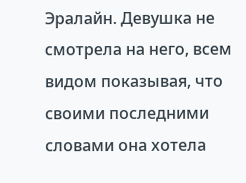Эралайн. Девушка не смотрела на него, всем видом показывая, что своими последними словами она хотела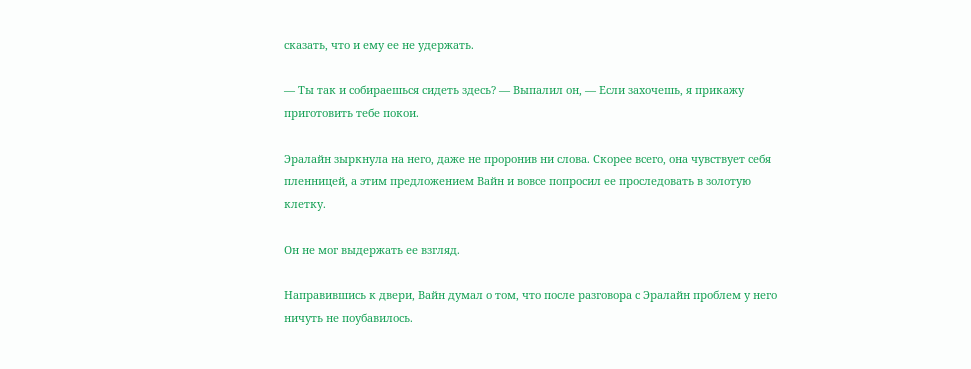сказать, что и ему ее не удержать.

— Ты так и собираешься сидеть здесь? — Выпалил он, — Если захочешь, я прикажу приготовить тебе покои.

Эралайн зыркнула на него, даже не проронив ни слова. Скорее всего, она чувствует себя пленницей, а этим предложением Вайн и вовсе попросил ее проследовать в золотую клетку.

Он не мог выдержать ее взгляд.

Направившись к двери, Вайн думал о том, что после разговора с Эралайн проблем у него ничуть не поубавилось.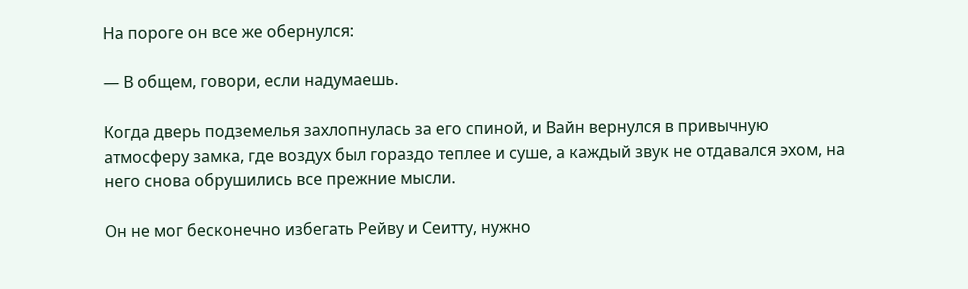На пороге он все же обернулся:

— В общем, говори, если надумаешь.

Когда дверь подземелья захлопнулась за его спиной, и Вайн вернулся в привычную атмосферу замка, где воздух был гораздо теплее и суше, а каждый звук не отдавался эхом, на него снова обрушились все прежние мысли.

Он не мог бесконечно избегать Рейву и Сеитту, нужно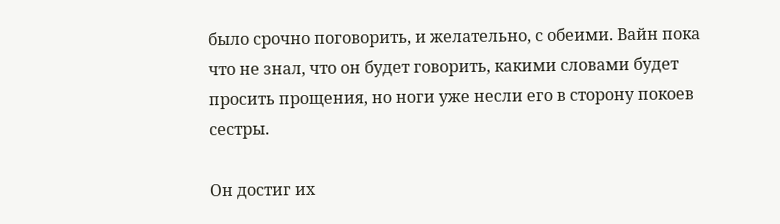было срочно поговорить, и желательно, с обеими. Вайн пока что не знал, что он будет говорить, какими словами будет просить прощения, но ноги уже несли его в сторону покоев сестры.

Он достиг их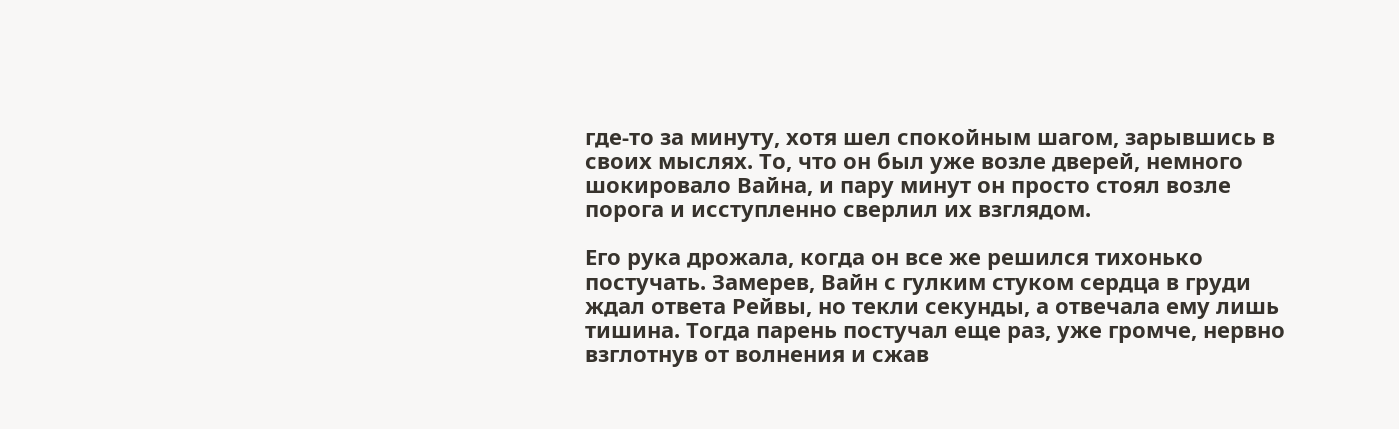где-то за минуту, хотя шел спокойным шагом, зарывшись в своих мыслях. То, что он был уже возле дверей, немного шокировало Вайна, и пару минут он просто стоял возле порога и исступленно сверлил их взглядом.

Его рука дрожала, когда он все же решился тихонько постучать. Замерев, Вайн с гулким стуком сердца в груди ждал ответа Рейвы, но текли секунды, а отвечала ему лишь тишина. Тогда парень постучал еще раз, уже громче, нервно взглотнув от волнения и сжав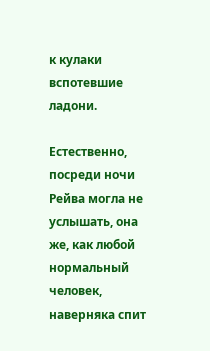к кулаки вспотевшие ладони.

Естественно, посреди ночи Рейва могла не услышать, она же, как любой нормальный человек, наверняка спит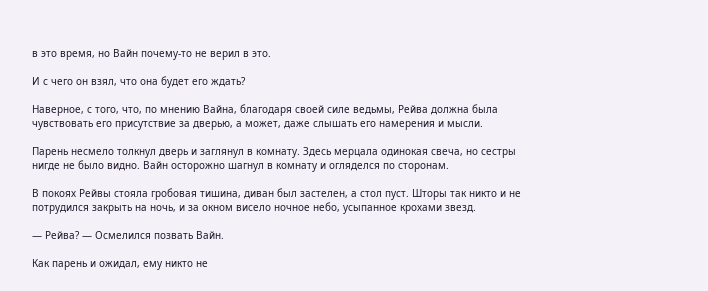в это время, но Вайн почему-то не верил в это.

И с чего он взял, что она будет его ждать?

Наверное, с того, что, по мнению Вайна, благодаря своей силе ведьмы, Рейва должна была чувствовать его присутствие за дверью, а может, даже слышать его намерения и мысли.

Парень несмело толкнул дверь и заглянул в комнату. Здесь мерцала одинокая свеча, но сестры нигде не было видно. Вайн осторожно шагнул в комнату и огляделся по сторонам.

В покоях Рейвы стояла гробовая тишина, диван был застелен, а стол пуст. Шторы так никто и не потрудился закрыть на ночь, и за окном висело ночное небо, усыпанное крохами звезд.

— Рейва? — Осмелился позвать Вайн.

Как парень и ожидал, ему никто не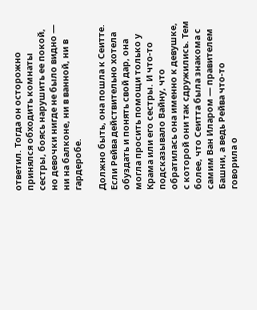ответил. Тогда он осторожно принялся обходить комнаты сестры, боясь нарушить ее покой, но девочки нигде не было видно — ни на балконе, ни в ванной, ни в гардеробе.

Должно быть, она пошла к Сеитте. Если Рейва действительно хотела обуздать и понять свой дар, она могла просить помощи только у Крама или его сестры. И что-то подсказывало Вайну, что обратилась она именно к девушке, с которой они так сдружились. Тем более, что Сеитта была знакома с самим Ван Иларом — правителем Башни, а ведь Рейва что-то говорила о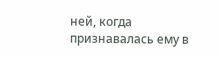ней, когда признавалась ему в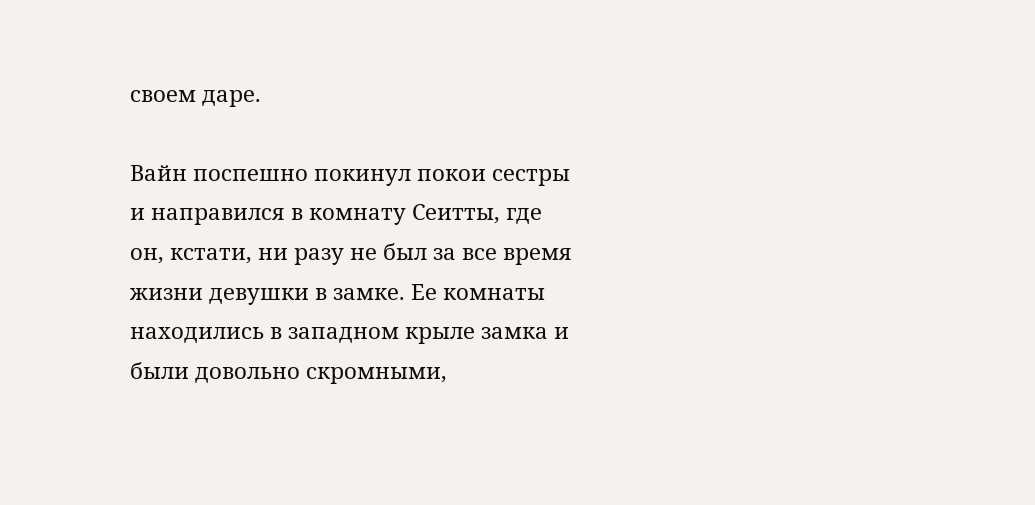своем даре.

Вайн поспешно покинул покои сестры и направился в комнату Сеитты, где он, кстати, ни разу не был за все время жизни девушки в замке. Ее комнаты находились в западном крыле замка и были довольно скромными,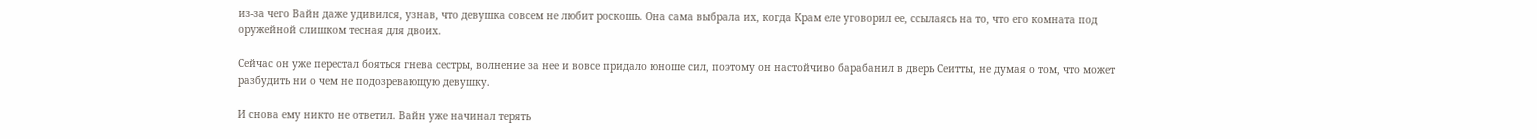из-за чего Вайн даже удивился, узнав, что девушка совсем не любит роскошь. Она сама выбрала их, когда Крам еле уговорил ее, ссылаясь на то, что его комната под оружейной слишком тесная для двоих.

Сейчас он уже перестал бояться гнева сестры, волнение за нее и вовсе придало юноше сил, поэтому он настойчиво барабанил в дверь Сеитты, не думая о том, что может разбудить ни о чем не подозревающую девушку.

И снова ему никто не ответил. Вайн уже начинал терять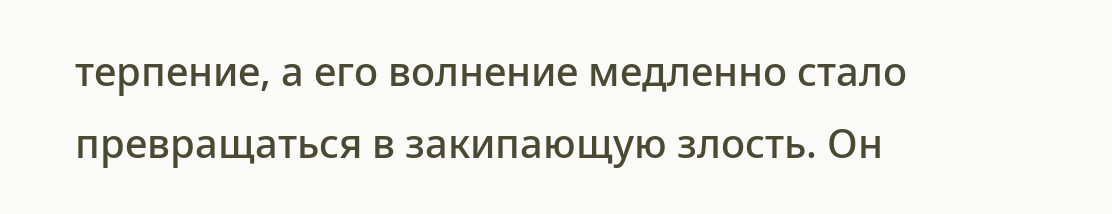терпение, а его волнение медленно стало превращаться в закипающую злость. Он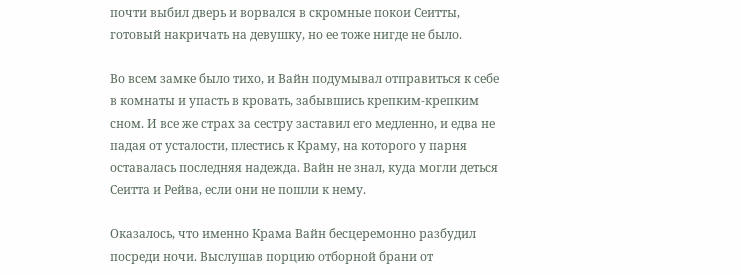почти выбил дверь и ворвался в скромные покои Сеитты, готовый накричать на девушку, но ее тоже нигде не было.

Во всем замке было тихо, и Вайн подумывал отправиться к себе в комнаты и упасть в кровать, забывшись крепким-крепким сном. И все же страх за сестру заставил его медленно, и едва не падая от усталости, плестись к Краму, на которого у парня оставалась последняя надежда. Вайн не знал, куда могли деться Сеитта и Рейва, если они не пошли к нему.

Оказалось, что именно Крама Вайн бесцеремонно разбудил посреди ночи. Выслушав порцию отборной брани от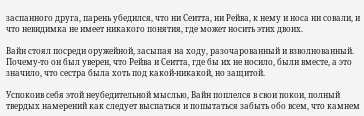заспанного друга, парень убедился, что ни Сеитта, ни Рейва, к нему и носа ни совали, и что невидимка не имеет никакого понятия, где может носить этих двоих.

Вайн стоял посреди оружейной, засыпая на ходу, разочарованный и взволнованный. Почему-то он был уверен, что Рейва и Сеитта, где бы их не носило, были вместе, а это значило, что сестра была хоть под какой-никакой, но защитой.

Успокоив себя этой неубедительной мыслью, Вайн поплелся в свои покои, полный твердых намерений как следует выспаться и попытаться забыть обо всем, что камнем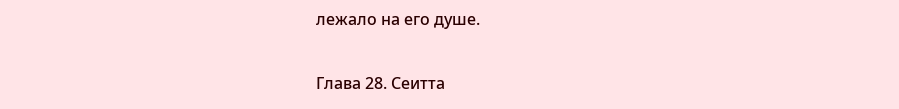лежало на его душе.

Глава 28. Сеитта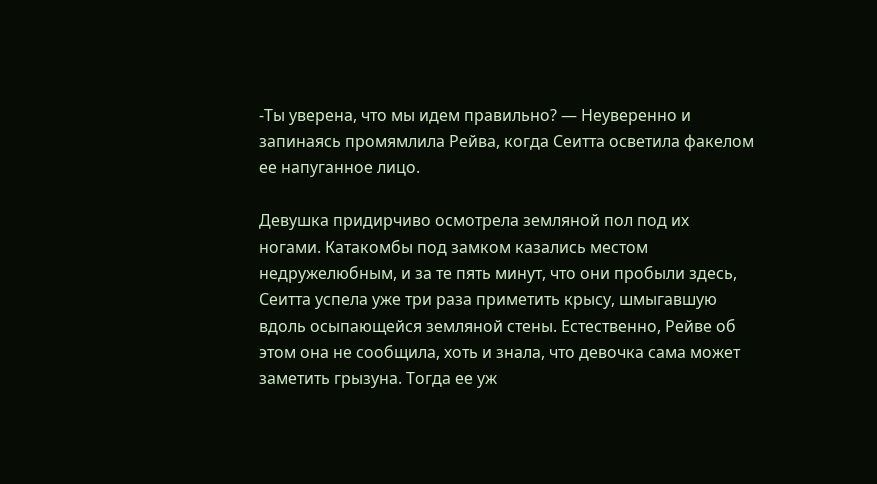-Ты уверена, что мы идем правильно? — Неуверенно и запинаясь промямлила Рейва, когда Сеитта осветила факелом ее напуганное лицо.

Девушка придирчиво осмотрела земляной пол под их ногами. Катакомбы под замком казались местом недружелюбным, и за те пять минут, что они пробыли здесь, Сеитта успела уже три раза приметить крысу, шмыгавшую вдоль осыпающейся земляной стены. Естественно, Рейве об этом она не сообщила, хоть и знала, что девочка сама может заметить грызуна. Тогда ее уж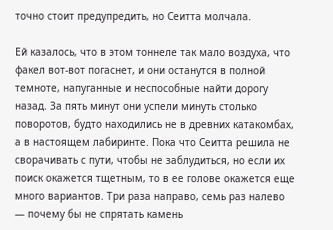точно стоит предупредить, но Сеитта молчала.

Ей казалось, что в этом тоннеле так мало воздуха, что факел вот-вот погаснет, и они останутся в полной темноте, напуганные и неспособные найти дорогу назад. За пять минут они успели минуть столько поворотов, будто находились не в древних катакомбах, а в настоящем лабиринте. Пока что Сеитта решила не сворачивать с пути, чтобы не заблудиться, но если их поиск окажется тщетным, то в ее голове окажется еще много вариантов. Три раза направо, семь раз налево — почему бы не спрятать камень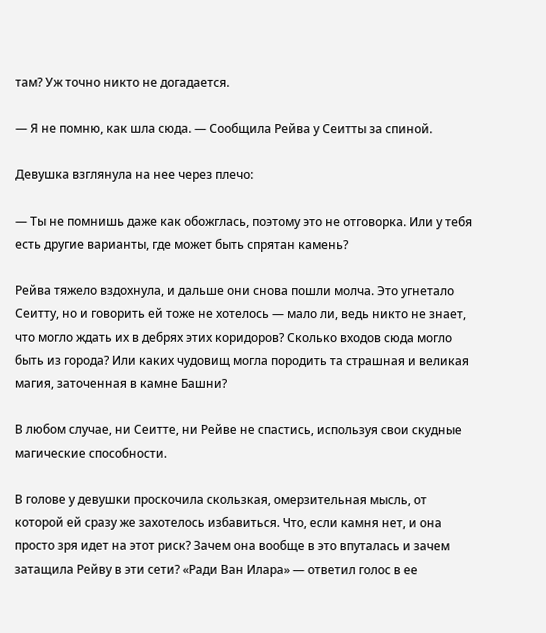там? Уж точно никто не догадается.

— Я не помню, как шла сюда. — Сообщила Рейва у Сеитты за спиной.

Девушка взглянула на нее через плечо:

— Ты не помнишь даже как обожглась, поэтому это не отговорка. Или у тебя есть другие варианты, где может быть спрятан камень?

Рейва тяжело вздохнула, и дальше они снова пошли молча. Это угнетало Сеитту, но и говорить ей тоже не хотелось — мало ли, ведь никто не знает, что могло ждать их в дебрях этих коридоров? Сколько входов сюда могло быть из города? Или каких чудовищ могла породить та страшная и великая магия, заточенная в камне Башни?

В любом случае, ни Сеитте, ни Рейве не спастись, используя свои скудные магические способности.

В голове у девушки проскочила скользкая, омерзительная мысль, от которой ей сразу же захотелось избавиться. Что, если камня нет, и она просто зря идет на этот риск? Зачем она вообще в это впуталась и зачем затащила Рейву в эти сети? «Ради Ван Илара» — ответил голос в ее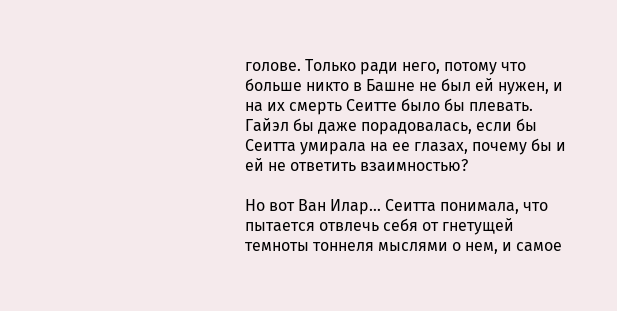голове. Только ради него, потому что больше никто в Башне не был ей нужен, и на их смерть Сеитте было бы плевать. Гайэл бы даже порадовалась, если бы Сеитта умирала на ее глазах, почему бы и ей не ответить взаимностью?

Но вот Ван Илар… Сеитта понимала, что пытается отвлечь себя от гнетущей темноты тоннеля мыслями о нем, и самое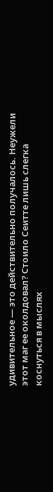удивительное — это действительно получалось. Неужели этот маг ее околдовал? Стоило Сеитте лишь слегка коснуться в мыслях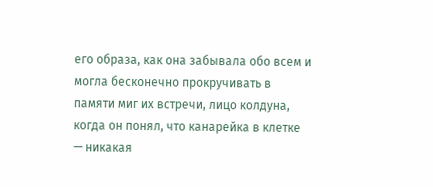его образа, как она забывала обо всем и могла бесконечно прокручивать в памяти миг их встречи, лицо колдуна, когда он понял, что канарейка в клетке — никакая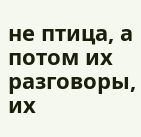не птица, а потом их разговоры, их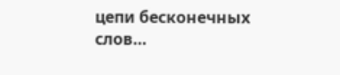цепи бесконечных слов…